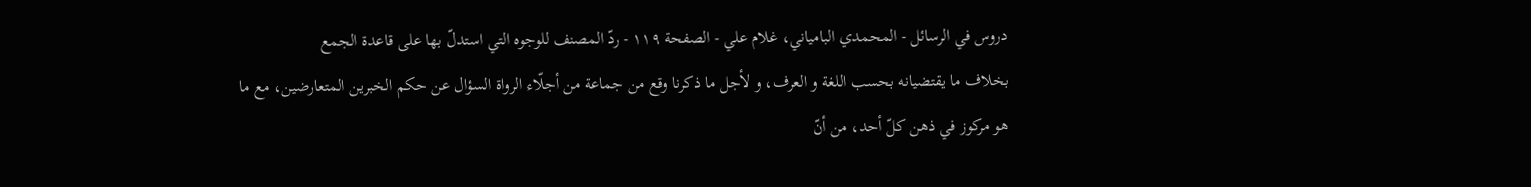دروس في الرسائل - المحمدي البامياني، غلام علي - الصفحة ١١٩ - ردّ المصنف للوجوه التي استدلّ بها على قاعدة الجمع
بخلاف ما يقتضيانه بحسب اللغة و العرف، و لأجل ما ذكرنا وقع من جماعة من أجلّاء الرواة السؤال عن حكم الخبرين المتعارضين، مع ما هو مركوز في ذهن كلّ أحد، من أنّ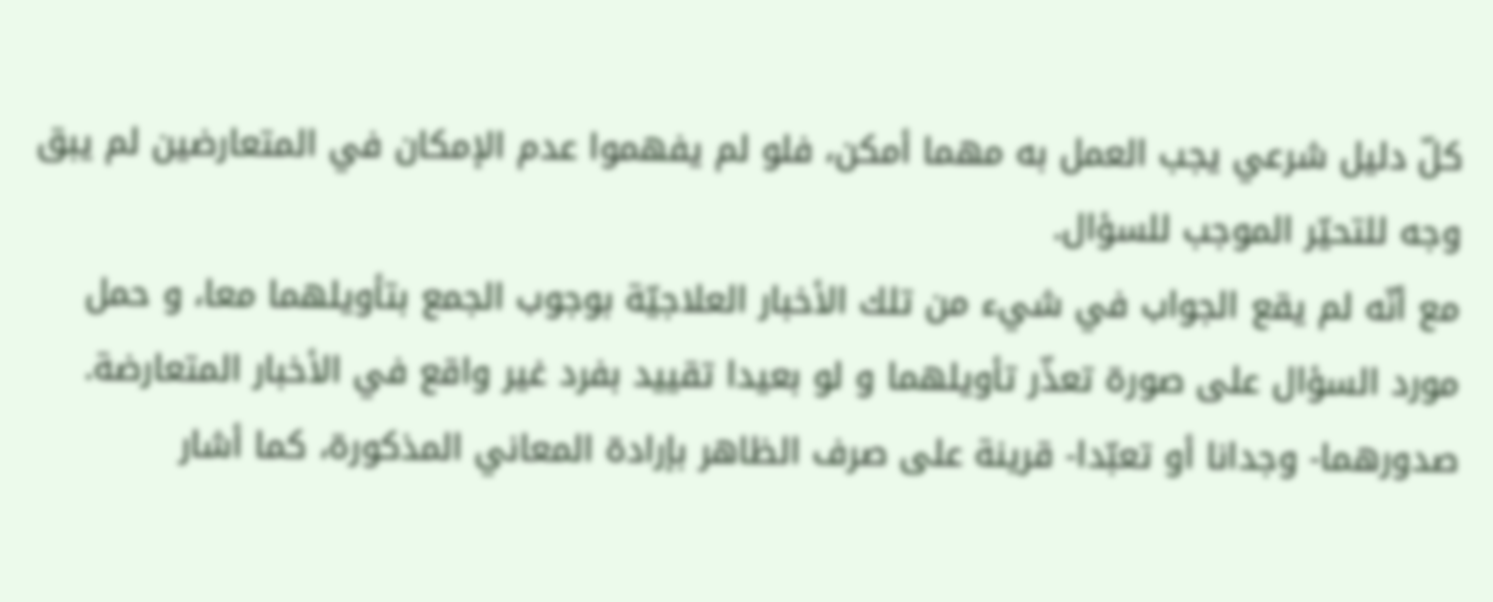كلّ دليل شرعي يجب العمل به مهما أمكن، فلو لم يفهموا عدم الإمكان في المتعارضين لم يبق وجه للتحيّر الموجب للسؤال.
مع أنّه لم يقع الجواب في شيء من تلك الأخبار العلاجيّة بوجوب الجمع بتأويلهما معا، و حمل مورد السؤال على صورة تعذّر تأويلهما و لو بعيدا تقييد بفرد غير واقع في الأخبار المتعارضة.
صدورهما- وجدانا أو تعبّدا- قرينة على صرف الظاهر بإرادة المعاني المذكورة، كما أشار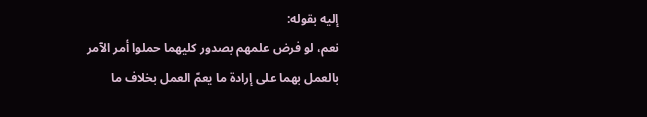إليه بقوله:
نعم، لو فرض علمهم بصدور كليهما حملوا أمر الآمر بالعمل بهما على إرادة ما يعمّ العمل بخلاف ما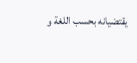يقتضيانه بحسب اللغة و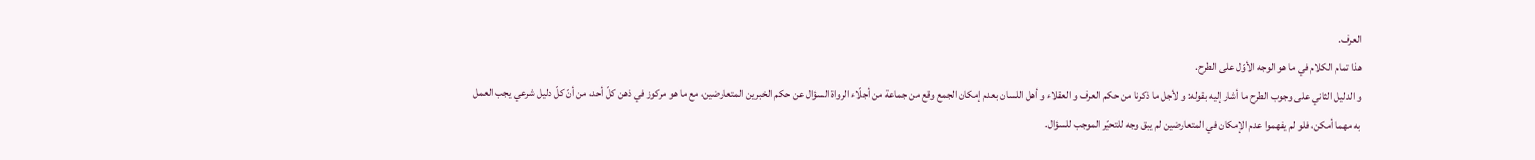العرف.
هذا تمام الكلام في ما هو الوجه الأوّل على الطرح.
و الدليل الثاني على وجوب الطرح ما أشار إليه بقوله: و لأجل ما ذكرنا من حكم العرف و العقلاء و أهل اللسان بعدم إمكان الجمع وقع من جماعة من أجلّاء الرواة السؤال عن حكم الخبرين المتعارضين، مع ما هو مركوز في ذهن كلّ أحد، من أنّ كلّ دليل شرعي يجب العمل به مهما أمكن، فلو لم يفهموا عدم الإمكان في المتعارضين لم يبق وجه للتحيّر الموجب للسؤال.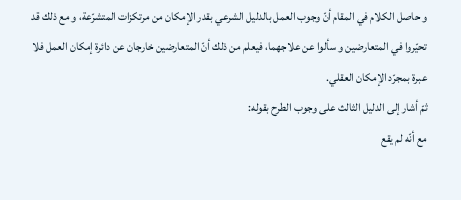و حاصل الكلام في المقام أنّ وجوب العمل بالدليل الشرعي بقدر الإمكان من مرتكزات المتشرّعة، و مع ذلك قد تحيّروا في المتعارضين و سألوا عن علاجهما، فيعلم من ذلك أنّ المتعارضين خارجان عن دائرة إمكان العمل فلا عبرة بمجرّد الإمكان العقلي.
ثمّ أشار إلى الدليل الثالث على وجوب الطرح بقوله:
مع أنّه لم يقع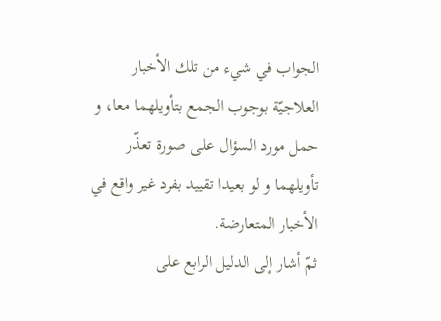الجواب في شيء من تلك الأخبار العلاجيّة بوجوب الجمع بتأويلهما معا، و حمل مورد السؤال على صورة تعذّر تأويلهما و لو بعيدا تقييد بفرد غير واقع في الأخبار المتعارضة.
ثمّ أشار إلى الدليل الرابع على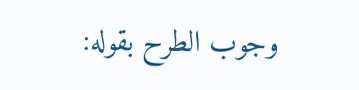وجوب الطرح بقوله: